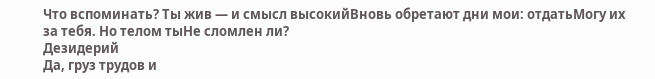Что вспоминать? Ты жив — и смысл высокийВновь обретают дни мои: отдатьМогу их за тебя. Но телом тыНе сломлен ли?
Дезидерий
Да, груз трудов и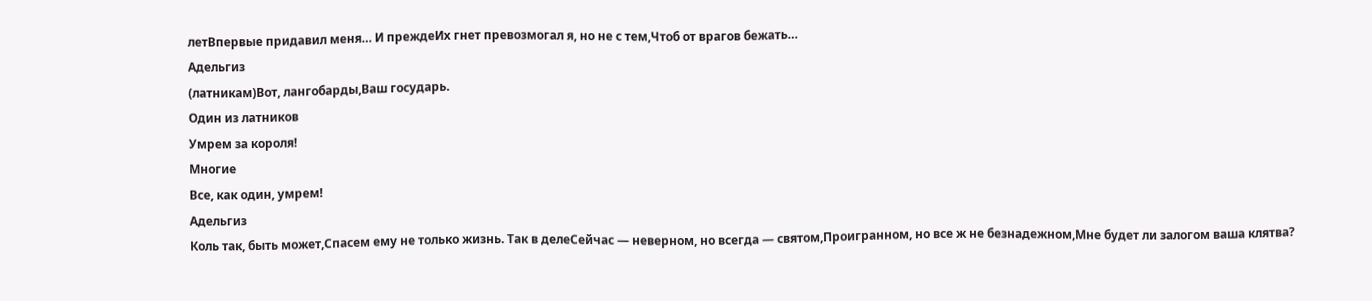летВпервые придавил меня… И преждеИх гнет превозмогал я, но не с тем,Чтоб от врагов бежать…
Адельгиз
(латникам)Вот, лангобарды,Ваш государь.
Один из латников
Умрем за короля!
Многие
Все, как один, умрем!
Адельгиз
Коль так, быть может,Спасем ему не только жизнь. Так в делеСейчас — неверном, но всегда — святом,Проигранном, но все ж не безнадежном,Мне будет ли залогом ваша клятва?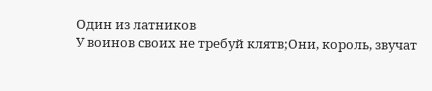Один из латников
У воинов своих не требуй клятв;Они, король, звучат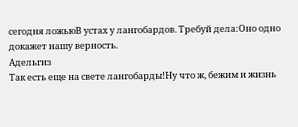сегодня ложьюВ устах у лангобардов. Требуй дела:Оно одно докажет нашу верность.
Адельгиз
Так есть еще на свете лангобарды!Ну что ж, бежим и жизнь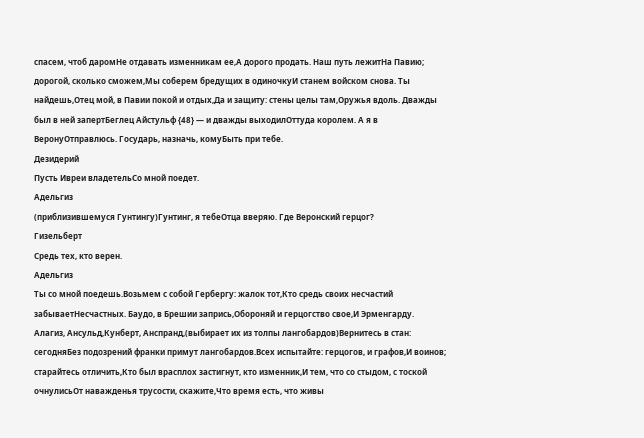спасем, чтоб даромНе отдавать изменникам ее,А дорого продать. Наш путь лежитНа Павию; дорогой, сколько сможем,Мы соберем бредущих в одиночкуИ станем войском снова. Ты найдешь,Отец мой, в Павии покой и отдых,Да и защиту: стены целы там,Оружья вдоль. Дважды был в ней запертБеглец Айстульф {48} — и дважды выходилОттуда королем. А я в ВеронуОтправлюсь. Государь, назначь, комуБыть при тебе.
Дезидерий
Пусть Ивреи владетельСо мной поедет.
Адельгиз
(приблизившемуся Гунтингу)Гунтинг, я тебеОтца вверяю. Где Веронский герцог?
Гизельберт
Средь тех, кто верен.
Адельгиз
Ты со мной поедешь.Возьмем с собой Гербергу: жалок тот,Кто средь своих несчастий забываетНесчастных. Баудо, в Брешии запрись,Обороняй и герцогство свое,И Эрменгарду. Алагиз, Ансульд,Кунберт, Анспранд,(выбирает их из толпы лангобардов)Вернитесь в стан: сегодняБез подозрений франки примут лангобардов.Всех испытайте: герцогов, и графов,И воинов; старайтесь отличить,Кто был врасплох застигнут, кто изменник,И тем, что со стыдом, с тоской очнулисьОт наважденья трусости, скажите,Что время есть, что живы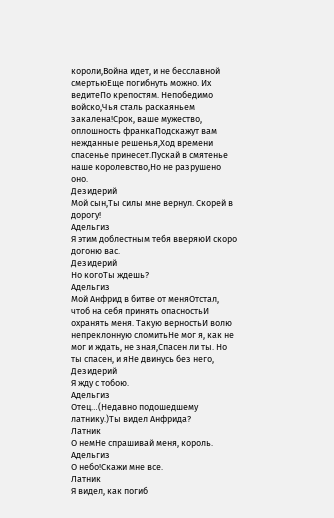короли,Война идет, и не бесславной смертьюЕще погибнуть можно. Их ведитеПо крепостям. Непобедимо войско,Чья сталь раскаяньем закалена!Срок, ваше мужество, оплошность франкаПодскажут вам нежданные решенья,Ход времени спасенье принесет.Пускай в смятенье наше королевство,Но не разрушено оно.
Дезидерий
Мой сын,Ты силы мне вернул. Скорей в дорогу!
Адельгиз
Я этим доблестным тебя вверяюИ скоро догоню вас.
Дезидерий
Но когоТы ждешь?
Адельгиз
Мой Анфрид в битве от меняОтстал, чтоб на себя принять опасностьИ охранять меня. Такую верностьИ волю непреклонную сломитьНе мог я, как не мог и ждать, не зная,Спасен ли ты. Но ты спасен, и яНе двинусь без него,
Дезидерий
Я жду с тобою.
Адельгиз
Отец…(Недавно подошедшему латнику.)Ты видел Анфрида?
Латник
О немНе спрашивай меня, король.
Адельгиз
О небо!Скажи мне все.
Латник
Я видел, как погиб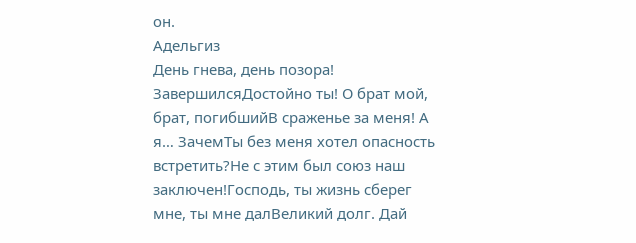он.
Адельгиз
День гнева, день позора! ЗавершилсяДостойно ты! О брат мой, брат, погибшийВ сраженье за меня! А я… ЗачемТы без меня хотел опасность встретить?Не с этим был союз наш заключен!Господь, ты жизнь сберег мне, ты мне далВеликий долг. Дай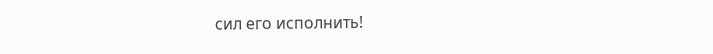сил его исполнить!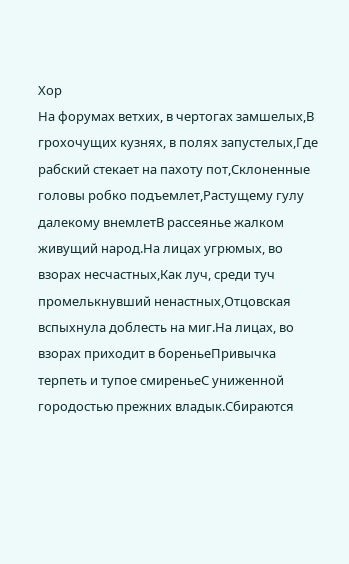Хор
На форумах ветхих, в чертогах замшелых,В грохочущих кузнях, в полях запустелых,Где рабский стекает на пахоту пот,Склоненные головы робко подъемлет,Растущему гулу далекому внемлетВ рассеянье жалком живущий народ.На лицах угрюмых, во взорах несчастных,Как луч, среди туч промелькнувший ненастных,Отцовская вспыхнула доблесть на миг.На лицах, во взорах приходит в бореньеПривычка терпеть и тупое смиреньеС униженной городостью прежних владык.Сбираются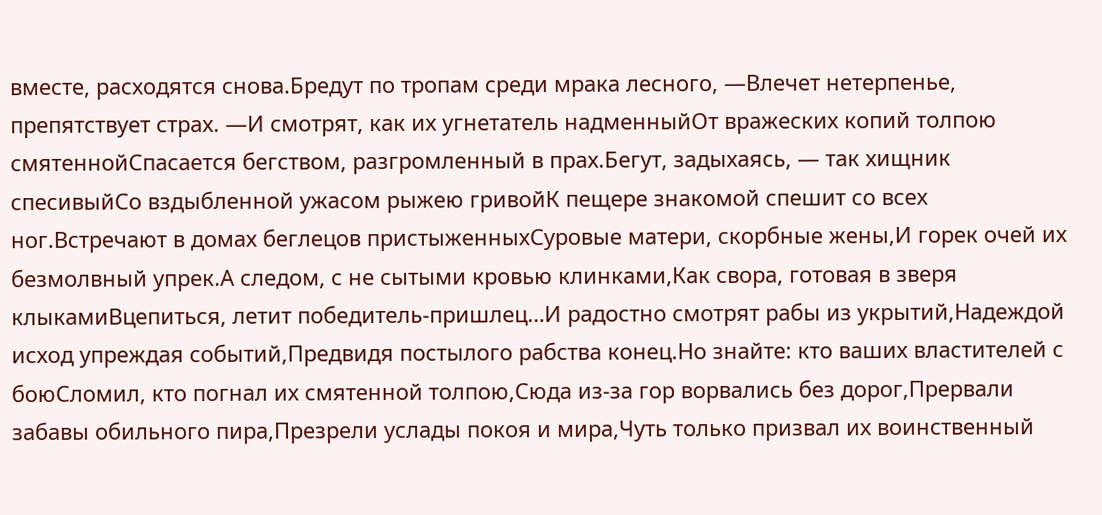вместе, расходятся снова.Бредут по тропам среди мрака лесного, —Влечет нетерпенье, препятствует страх. —И смотрят, как их угнетатель надменныйОт вражеских копий толпою смятеннойСпасается бегством, разгромленный в прах.Бегут, задыхаясь, — так хищник спесивыйСо вздыбленной ужасом рыжею гривойК пещере знакомой спешит со всех ног.Встречают в домах беглецов пристыженныхСуровые матери, скорбные жены,И горек очей их безмолвный упрек.А следом, с не сытыми кровью клинками,Как свора, готовая в зверя клыкамиВцепиться, летит победитель-пришлец…И радостно смотрят рабы из укрытий,Надеждой исход упреждая событий,Предвидя постылого рабства конец.Но знайте: кто ваших властителей с боюСломил, кто погнал их смятенной толпою,Сюда из-за гор ворвались без дорог,Прервали забавы обильного пира,Презрели услады покоя и мира,Чуть только призвал их воинственный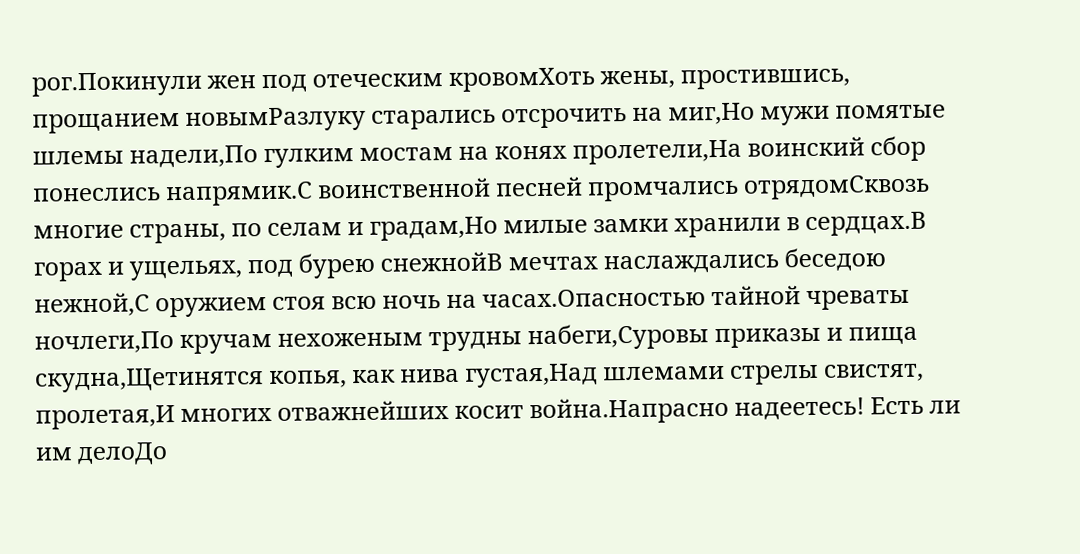рог.Покинули жен под отеческим кровомХоть жены, простившись, прощанием новымРазлуку старались отсрочить на миг,Но мужи помятые шлемы надели,По гулким мостам на конях пролетели,На воинский сбор понеслись напрямик.С воинственной песней промчались отрядомСквозь многие страны, по селам и градам,Но милые замки хранили в сердцах.В горах и ущельях, под бурею снежнойВ мечтах наслаждались беседою нежной,С оружием стоя всю ночь на часах.Опасностью тайной чреваты ночлеги,По кручам нехоженым трудны набеги,Суровы приказы и пища скудна,Щетинятся копья, как нива густая,Над шлемами стрелы свистят, пролетая,И многих отважнейших косит война.Напрасно надеетесь! Есть ли им делоДо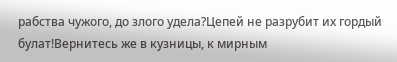рабства чужого, до злого удела?Цепей не разрубит их гордый булат!Вернитесь же в кузницы, к мирным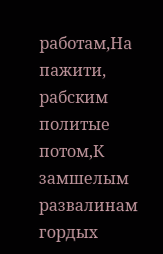работам,На пажити, рабским политые потом,К замшелым развалинам гордых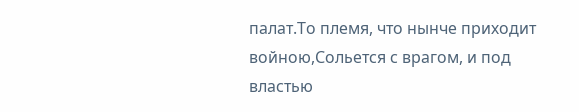палат.То племя, что нынче приходит войною,Сольется с врагом, и под властью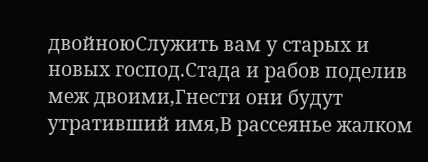двойноюСлужить вам у старых и новых господ.Стада и рабов поделив меж двоими,Гнести они будут утративший имя,В рассеянье жалком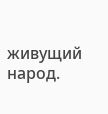живущий народ.